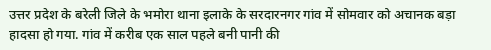उत्तर प्रदेश के बरेली जिले के भमोरा थाना इलाके के सरदारनगर गांव में सोमवार को अचानक बड़ा हादसा हो गया. गांव में करीब एक साल पहले बनी पानी की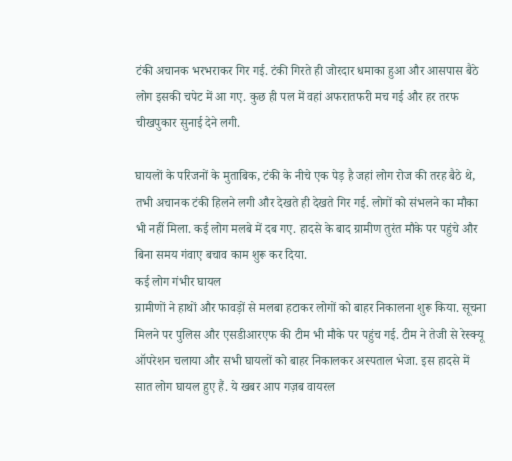टंकी अचानक भरभराकर गिर गई. टंकी गिरते ही जोरदार धमाका हुआ और आसपास बैठे लोग इसकी चपेट में आ गए. कुछ ही पल में वहां अफरातफरी मच गई और हर तरफ चीखपुकार सुनाई देने लगी.

घायलों के परिजनों के मुताबिक, टंकी के नीचे एक पेड़ है जहां लोग रोज की तरह बैठे थे, तभी अचानक टंकी हिलने लगी और देखते ही देखते गिर गई. लोगों को संभलने का मौका भी नहीं मिला. कई लोग मलबे में दब गए. हादसे के बाद ग्रामीण तुरंत मौके पर पहुंचे और बिना समय गंवाए बचाव काम शुरू कर दिया.
कई लोग गंभीर घायल
ग्रामीणों ने हाथों और फावड़ों से मलबा हटाकर लोगों को बाहर निकालना शुरू किया. सूचना मिलने पर पुलिस और एसडीआरएफ की टीम भी मौके पर पहुंच गई. टीम ने तेजी से रेस्क्यू ऑपरेशन चलाया और सभी घायलों को बाहर निकालकर अस्पताल भेजा. इस हादसे में सात लोग घायल हुए हैं. ये खबर आप गज़ब वायरल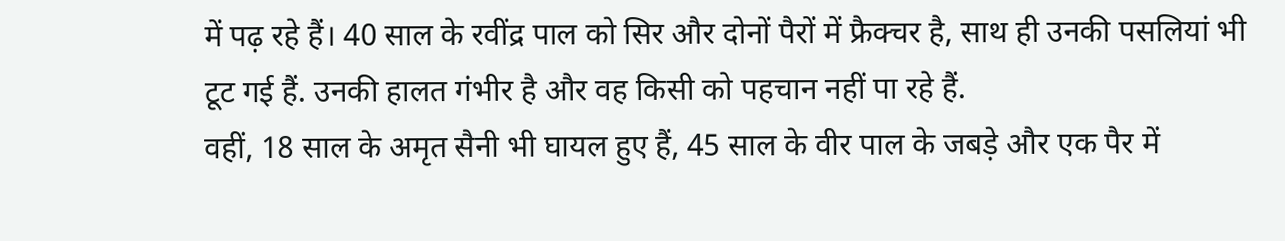में पढ़ रहे हैं। 40 साल के रवींद्र पाल को सिर और दोनों पैरों में फ्रैक्चर है, साथ ही उनकी पसलियां भी टूट गई हैं. उनकी हालत गंभीर है और वह किसी को पहचान नहीं पा रहे हैं.
वहीं, 18 साल के अमृत सैनी भी घायल हुए हैं, 45 साल के वीर पाल के जबड़े और एक पैर में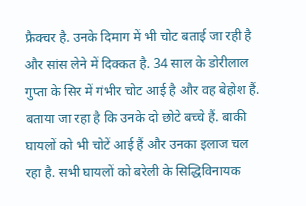फ्रैक्चर है. उनके दिमाग में भी चोट बताई जा रही है और सांस लेने में दिक्कत है. 34 साल के डोरीलाल गुप्ता के सिर में गंभीर चोट आई है और वह बेहोश हैं. बताया जा रहा है कि उनके दो छोटे बच्चे हैं. बाकी घायलों को भी चोटें आई हैं और उनका इलाज चल रहा है. सभी घायलों को बरेली के सिद्धिविनायक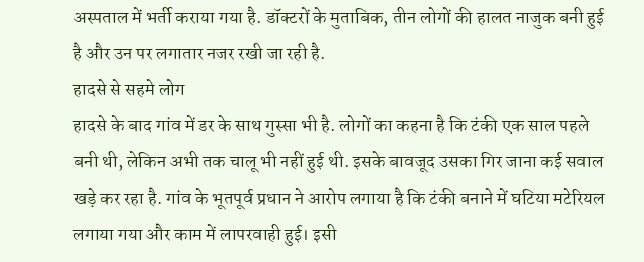अस्पताल में भर्ती कराया गया है. डॉक्टरों के मुताबिक, तीन लोगों की हालत नाजुक बनी हुई है और उन पर लगातार नजर रखी जा रही है.
हादसे से सहमे लोग
हादसे के बाद गांव में डर के साथ गुस्सा भी है. लोगों का कहना है कि टंकी एक साल पहले बनी थी, लेकिन अभी तक चालू भी नहीं हुई थी. इसके बावजूद उसका गिर जाना कई सवाल खड़े कर रहा है. गांव के भूतपूर्व प्रधान ने आरोप लगाया है कि टंकी बनाने में घटिया मटेरियल लगाया गया और काम में लापरवाही हुई। इसी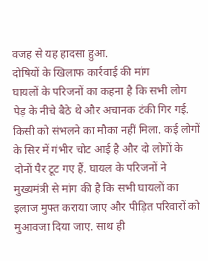वजह से यह हादसा हुआ.
दोषियों के खिलाफ कार्रवाई की मांग
घायलों के परिजनों का कहना है कि सभी लोग पेड़ के नीचे बैठे थे और अचानक टंकी गिर गई. किसी को संभलने का मौका नहीं मिला. कई लोगों के सिर में गंभीर चोट आई है और दो लोगों के दोनों पैर टूट गए हैं. घायल के परिजनों ने मुख्यमंत्री से मांग की है कि सभी घायलों का इलाज मुफ्त कराया जाए और पीड़ित परिवारों को मुआवजा दिया जाए. साथ ही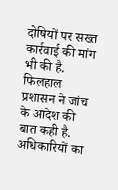दोषियों पर सख्त कार्रवाई की मांग भी की है.
फिलहाल प्रशासन ने जांच के आदेश की बात कही है. अधिकारियों का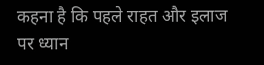कहना है कि पहले राहत और इलाज पर ध्यान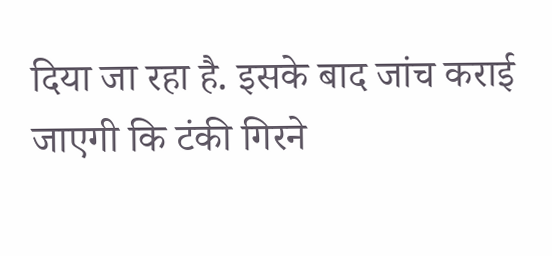दिया जा रहा है. इसके बाद जांच कराई जाएगी कि टंकी गिरने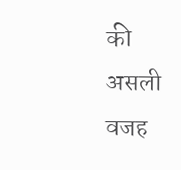की असली वजह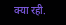क्या रही.